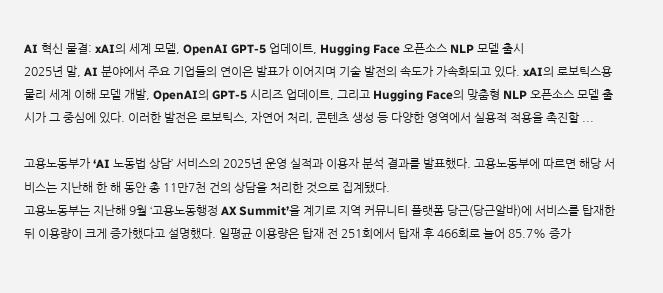AI 혁신 물결: xAI의 세계 모델, OpenAI GPT-5 업데이트, Hugging Face 오픈소스 NLP 모델 출시
2025년 말, AI 분야에서 주요 기업들의 연이은 발표가 이어지며 기술 발전의 속도가 가속화되고 있다. xAI의 로보틱스용 물리 세계 이해 모델 개발, OpenAI의 GPT-5 시리즈 업데이트, 그리고 Hugging Face의 맞춤형 NLP 오픈소스 모델 출시가 그 중심에 있다. 이러한 발전은 로보틱스, 자연어 처리, 콘텐츠 생성 등 다양한 영역에서 실용적 적용을 촉진할 ...

고용노동부가 ‘AI 노동법 상담’ 서비스의 2025년 운영 실적과 이용자 분석 결과를 발표했다. 고용노동부에 따르면 해당 서비스는 지난해 한 해 동안 총 11만7천 건의 상담을 처리한 것으로 집계됐다.
고용노동부는 지난해 9월 ‘고용노동행정 AX Summit’을 계기로 지역 커뮤니티 플랫폼 당근(당근알바)에 서비스를 탑재한 뒤 이용량이 크게 증가했다고 설명했다. 일평균 이용량은 탑재 전 251회에서 탑재 후 466회로 늘어 85.7% 증가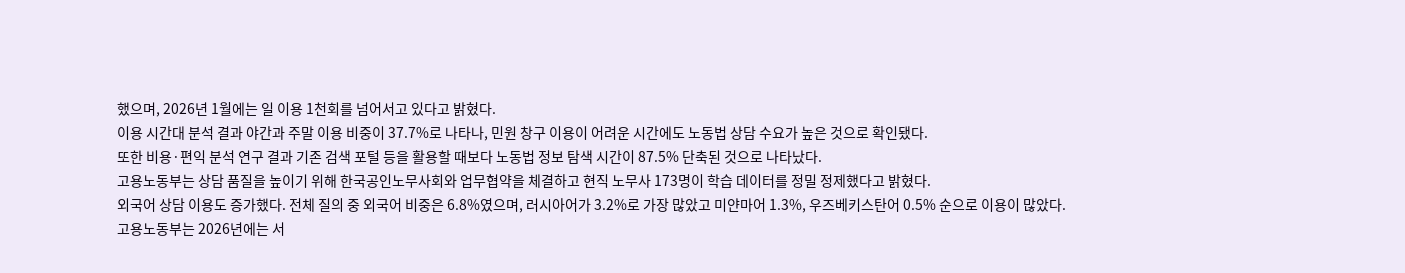했으며, 2026년 1월에는 일 이용 1천회를 넘어서고 있다고 밝혔다.
이용 시간대 분석 결과 야간과 주말 이용 비중이 37.7%로 나타나, 민원 창구 이용이 어려운 시간에도 노동법 상담 수요가 높은 것으로 확인됐다.
또한 비용·편익 분석 연구 결과 기존 검색 포털 등을 활용할 때보다 노동법 정보 탐색 시간이 87.5% 단축된 것으로 나타났다.
고용노동부는 상담 품질을 높이기 위해 한국공인노무사회와 업무협약을 체결하고 현직 노무사 173명이 학습 데이터를 정밀 정제했다고 밝혔다.
외국어 상담 이용도 증가했다. 전체 질의 중 외국어 비중은 6.8%였으며, 러시아어가 3.2%로 가장 많았고 미얀마어 1.3%, 우즈베키스탄어 0.5% 순으로 이용이 많았다.
고용노동부는 2026년에는 서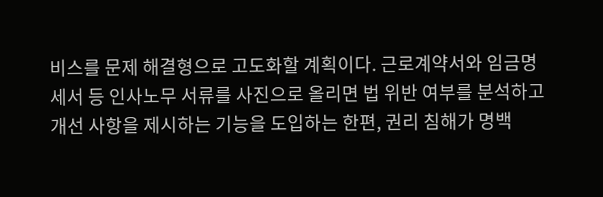비스를 문제 해결형으로 고도화할 계획이다. 근로계약서와 임금명세서 등 인사노무 서류를 사진으로 올리면 법 위반 여부를 분석하고 개선 사항을 제시하는 기능을 도입하는 한편, 권리 침해가 명백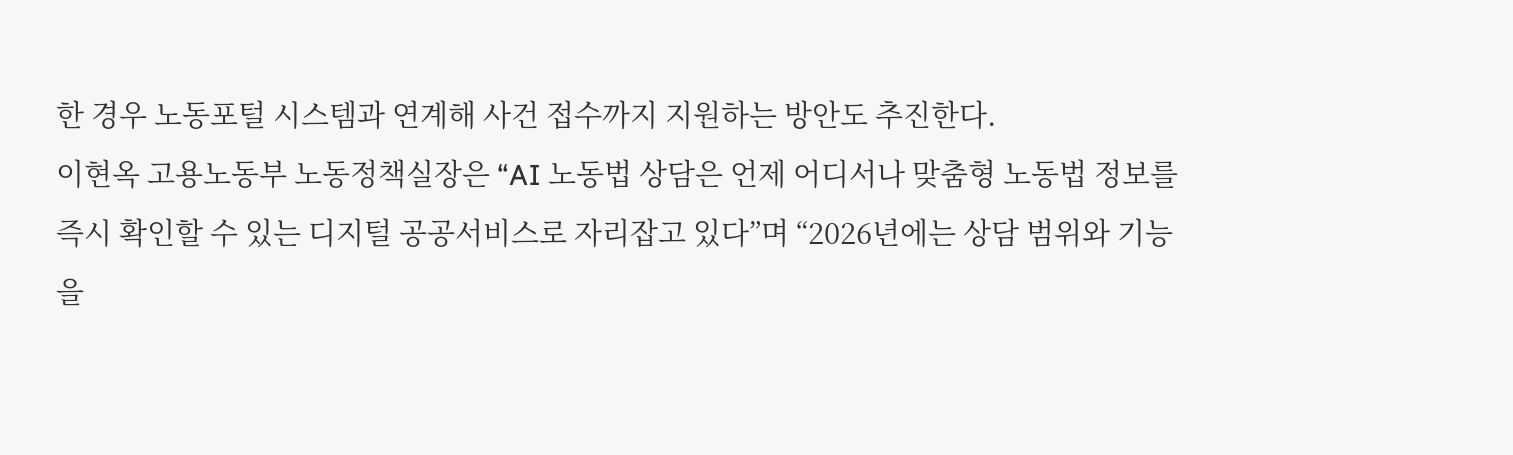한 경우 노동포털 시스템과 연계해 사건 접수까지 지원하는 방안도 추진한다.
이현옥 고용노동부 노동정책실장은 “AI 노동법 상담은 언제 어디서나 맞춤형 노동법 정보를 즉시 확인할 수 있는 디지털 공공서비스로 자리잡고 있다”며 “2026년에는 상담 범위와 기능을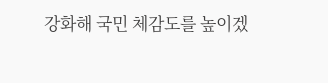강화해 국민 체감도를 높이겠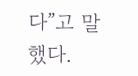다”고 말했다.